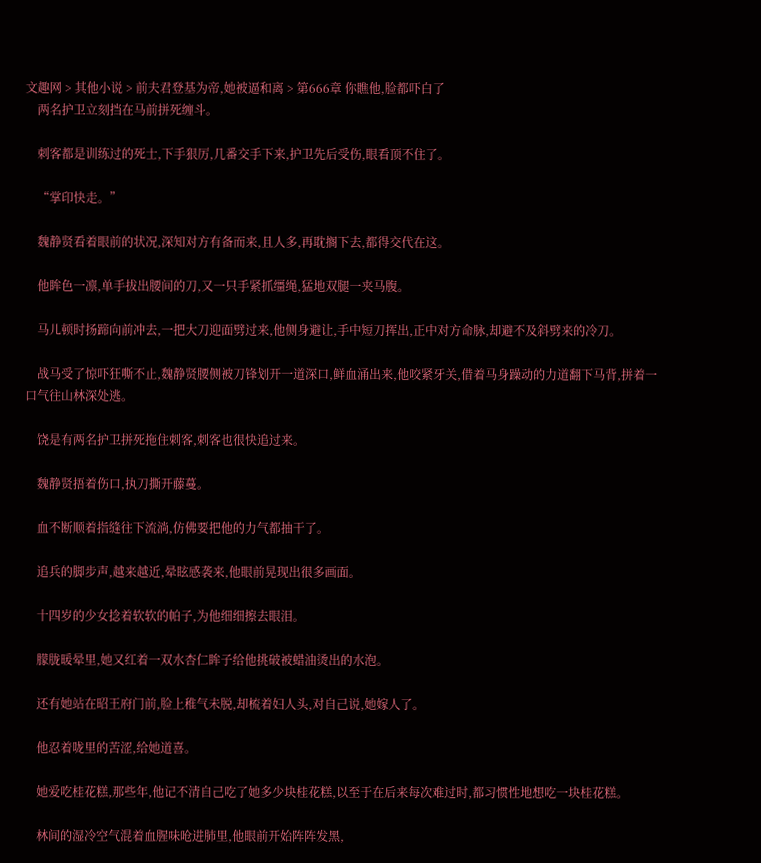文趣网 > 其他小说 > 前夫君登基为帝,她被逼和离 > 第666章 你瞧他,脸都吓白了
    两名护卫立刻挡在马前拼死缠斗。

    刺客都是训练过的死士,下手狠厉,几番交手下来,护卫先后受伤,眼看顶不住了。

    “掌印快走。”

    魏静贤看着眼前的状况,深知对方有备而来,且人多,再耽搁下去,都得交代在这。

    他眸色一凛,单手拔出腰间的刀,又一只手紧抓缰绳,猛地双腿一夹马腹。

    马儿顿时扬蹄向前冲去,一把大刀迎面劈过来,他侧身避让,手中短刀挥出,正中对方命脉,却避不及斜劈来的冷刀。

    战马受了惊吓狂嘶不止,魏静贤腰侧被刀锋划开一道深口,鲜血涌出来,他咬紧牙关,借着马身躁动的力道翻下马背,拼着一口气往山林深处逃。

    饶是有两名护卫拼死拖住刺客,刺客也很快追过来。

    魏静贤捂着伤口,执刀撕开藤蔓。

    血不断顺着指缝往下流淌,仿佛要把他的力气都抽干了。

    追兵的脚步声,越来越近,晕眩感袭来,他眼前晃现出很多画面。

    十四岁的少女捻着软软的帕子,为他细细擦去眼泪。

    朦胧暖晕里,她又红着一双水杏仁眸子给他挑破被蜡油烫出的水泡。

    还有她站在昭王府门前,脸上稚气未脱,却梳着妇人头,对自己说,她嫁人了。

    他忍着咙里的苦涩,给她道喜。

    她爱吃桂花糕,那些年,他记不清自己吃了她多少块桂花糕,以至于在后来每次难过时,都习惯性地想吃一块桂花糕。

    林间的湿冷空气混着血腥味呛进肺里,他眼前开始阵阵发黑,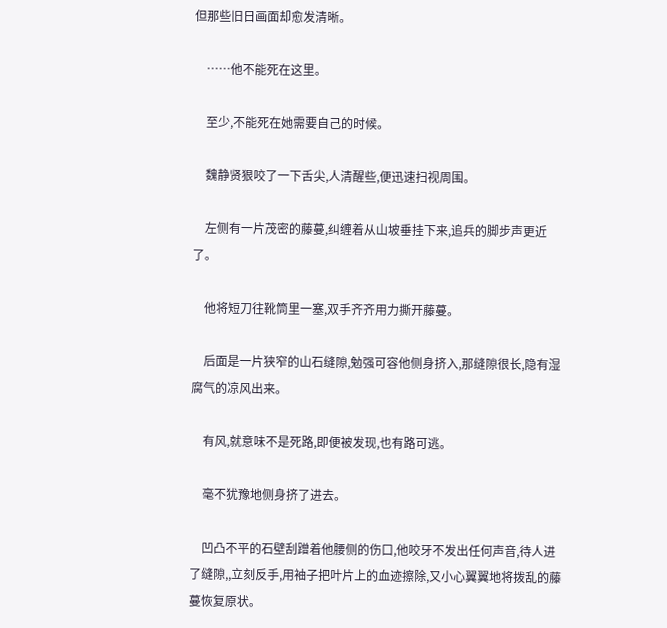但那些旧日画面却愈发清晰。

    ……他不能死在这里。

    至少,不能死在她需要自己的时候。

    魏静贤狠咬了一下舌尖,人清醒些,便迅速扫视周围。

    左侧有一片茂密的藤蔓,纠缠着从山坡垂挂下来,追兵的脚步声更近了。

    他将短刀往靴筒里一塞,双手齐齐用力撕开藤蔓。

    后面是一片狭窄的山石缝隙,勉强可容他侧身挤入,那缝隙很长,隐有湿腐气的凉风出来。

    有风,就意味不是死路,即便被发现,也有路可逃。

    毫不犹豫地侧身挤了进去。

    凹凸不平的石壁刮蹭着他腰侧的伤口,他咬牙不发出任何声音,待人进了缝隙,,立刻反手,用袖子把叶片上的血迹擦除,又小心翼翼地将拨乱的藤蔓恢复原状。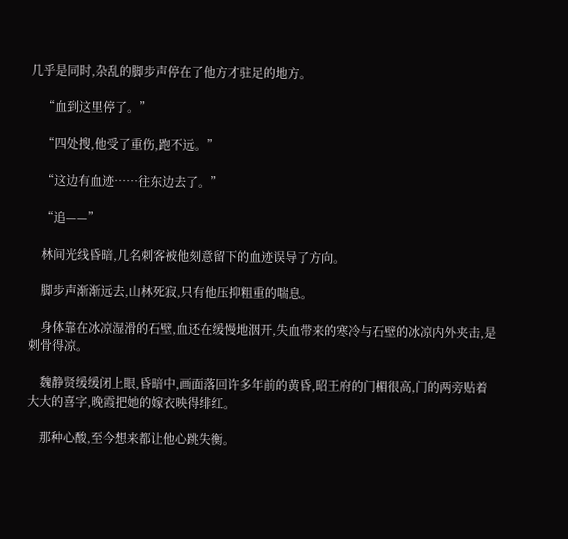几乎是同时,杂乱的脚步声停在了他方才驻足的地方。

    “血到这里停了。”

    “四处搜,他受了重伤,跑不远。”

    “这边有血迹……往东边去了。”

    “追——”

    林间光线昏暗,几名刺客被他刻意留下的血迹误导了方向。

    脚步声渐渐远去,山林死寂,只有他压抑粗重的喘息。

    身体靠在冰凉湿滑的石壁,血还在缓慢地洇开,失血带来的寒冷与石壁的冰凉内外夹击,是刺骨得凉。

    魏静贤缓缓闭上眼,昏暗中,画面落回许多年前的黄昏,昭王府的门楣很高,门的两旁贴着大大的喜字,晚霞把她的嫁衣映得绯红。

    那种心酸,至今想来都让他心跳失衡。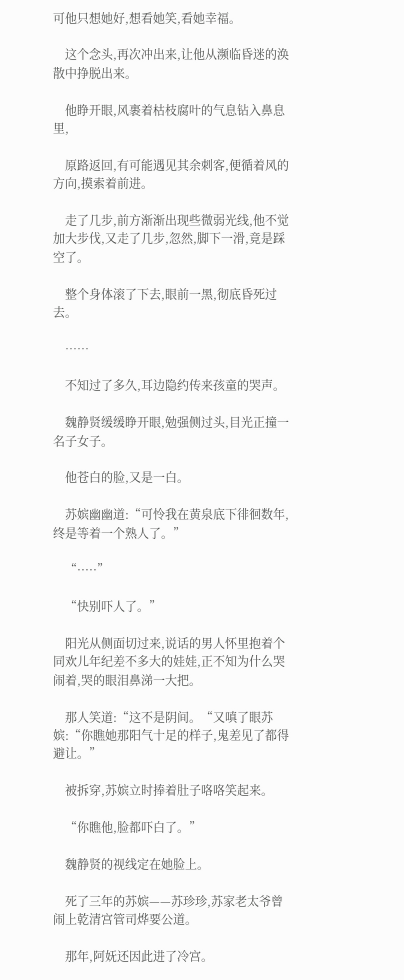可他只想她好,想看她笑,看她幸福。

    这个念头,再次冲出来,让他从濒临昏迷的涣散中挣脱出来。

    他睁开眼,风裹着枯枝腐叶的气息钻入鼻息里,

    原路返回,有可能遇见其余刺客,便循着风的方向,摸索着前进。

    走了几步,前方渐渐出现些微弱光线,他不觉加大步伐,又走了几步,忽然,脚下一滑,竟是踩空了。

    整个身体滚了下去,眼前一黑,彻底昏死过去。

    ……

    不知过了多久,耳边隐约传来孩童的哭声。

    魏静贤缓缓睁开眼,勉强侧过头,目光正撞一名子女子。

    他苍白的脸,又是一白。

    苏嫔幽幽道:“可怜我在黄泉底下徘徊数年,终是等着一个熟人了。”

    “·····”

    “快别吓人了。”

    阳光从侧面切过来,说话的男人怀里抱着个同欢儿年纪差不多大的娃娃,正不知为什么哭闹着,哭的眼泪鼻涕一大把。

    那人笑道:“这不是阴间。“又嗔了眼苏嫔:“你瞧她那阳气十足的样子,鬼差见了都得避让。”

    被拆穿,苏嫔立时捧着肚子咯咯笑起来。

    “你瞧他,脸都吓白了。”

    魏静贤的视线定在她脸上。

    死了三年的苏嫔——苏珍珍,苏家老太爷曾闹上乾清宫管司烨要公道。

    那年,阿妩还因此进了冷宫。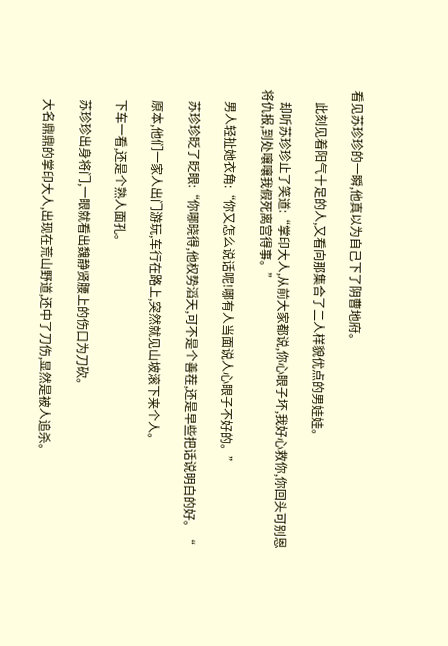看见苏珍珍的一瞬,他真以为自己下了阴曹地府。

    此刻见着阳气十足的人,又看向那集合了二人样貌优点的男娃娃。

    却听苏珍珍止了笑道:“掌印大人,从前大家都说,你心眼子坏,我好心救你,你回头可别恩将仇报,到处嚷嚷我假死离宫得事。”

    男人轻扯她衣角:“你又怎么说话呢!哪有人当面说人心眼子不好的。”

    苏珍珍眨了眨眼:“你哪晓得,他权势滔天,可不是个善茬,还是早些把话说明白的好。“

    原本,他们一家人出门游玩,车行在路上,突然就见山坡滚下来个人。

    下车一看,还是个熟人面孔。

    苏珍珍出身将门,一眼就看出魏静贤腰上的伤口为刀砍。

    大名鼎鼎的掌印大人,出现在荒山野道,还中了刀伤,显然是被人追杀。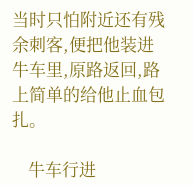当时只怕附近还有残余刺客,便把他装进牛车里,原路返回,路上简单的给他止血包扎。

    牛车行进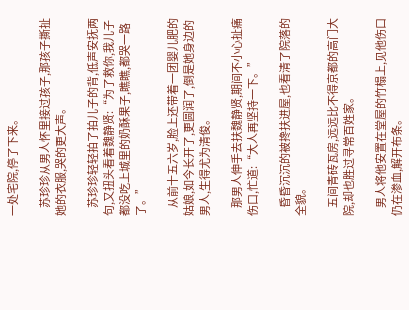一处宅院,停了下来。

    苏珍珍从男人怀里接过孩子,那孩子撕扯她的衣服,哭的更大声。

    苏珍珍轻轻拍了拍儿子的背,低声安抚两句,又扭头看着魏静贤:“为了救你,我儿子都没吃上城里的奶酥果子,瞧瞧,都哭一路了。”

    从前十五六岁,脸上还带着一团婴儿肥的姑娘,如今长开了,更圆润了,倒是她身边的男人,生得尤为清俊。

    那男人伸手去扶魏静贤,期间不小心扯痛伤口,忙道:“大人再坚持一下。”

    昏昏沉沉的被搀扶进屋,也看清了院落的全貌。

    五间青砖瓦房,远远比不得京都的高门大院,却也胜过寻常百姓家。

    男人将他安置在堂屋的竹榻上,见他伤口仍在渗血,解开布条。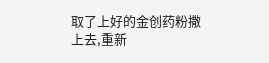取了上好的金创药粉撒上去,重新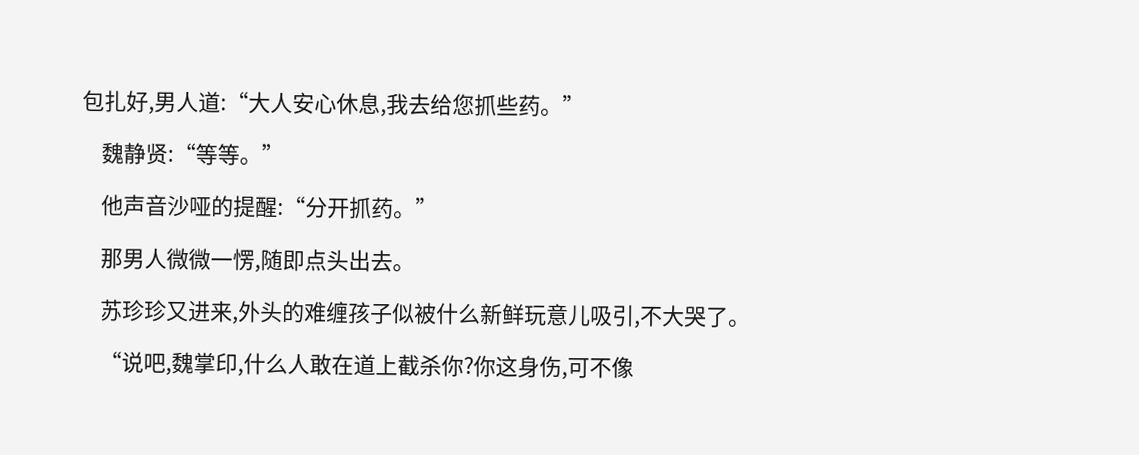包扎好,男人道:“大人安心休息,我去给您抓些药。”

    魏静贤:“等等。”

    他声音沙哑的提醒:“分开抓药。”

    那男人微微一愣,随即点头出去。

    苏珍珍又进来,外头的难缠孩子似被什么新鲜玩意儿吸引,不大哭了。

    “说吧,魏掌印,什么人敢在道上截杀你?你这身伤,可不像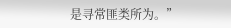是寻常匪类所为。”